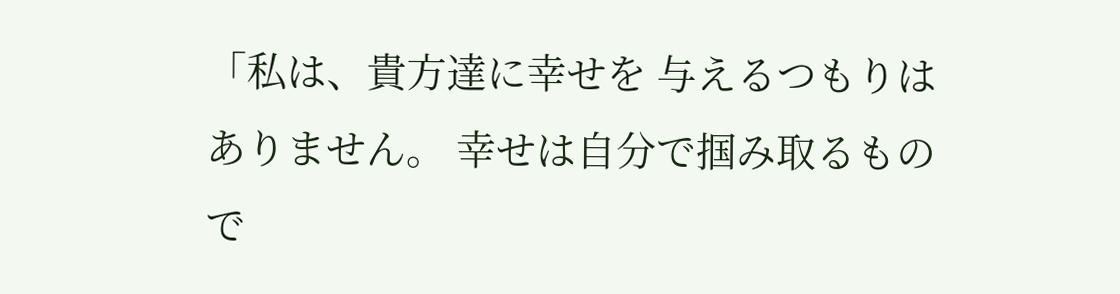「私は、貴方達に幸せを 与えるつもりはありません。 幸せは自分で掴み取るもので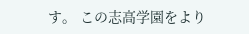す。 この志高学園をより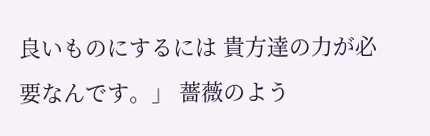良いものにするには 貴方達の力が必要なんです。」 薔薇のよう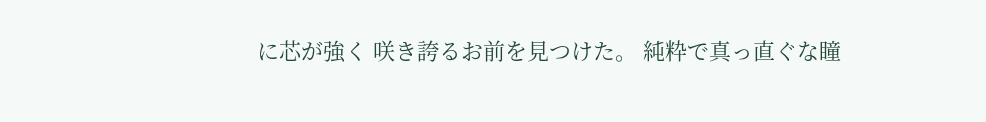に芯が強く 咲き誇るお前を見つけた。 純粋で真っ直ぐな瞳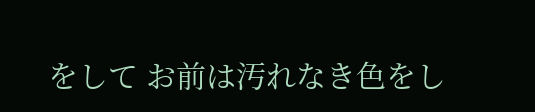をして お前は汚れなき色をし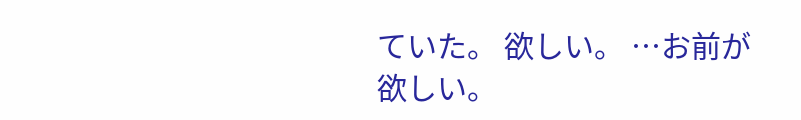ていた。 欲しい。 …お前が欲しい。